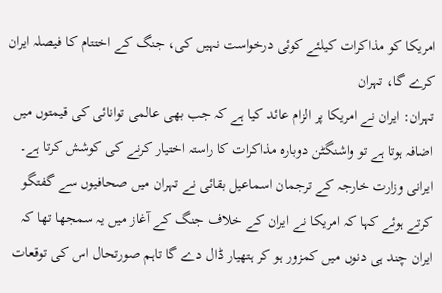امریکا کو مذاکرات کیلئے کوئی درخواست نہیں کی، جنگ کے اختتام کا فیصلہ ایران کرے گا، تہران
تہران: ایران نے امریکا پر الزام عائد کیا ہے کہ جب بھی عالمی توانائی کی قیمتوں میں اضافہ ہوتا ہے تو واشنگٹن دوبارہ مذاکرات کا راستہ اختیار کرنے کی کوشش کرتا ہے۔
ایرانی وزارت خارجہ کے ترجمان اسماعیل بقائی نے تہران میں صحافیوں سے گفتگو کرتے ہوئے کہا کہ امریکا نے ایران کے خلاف جنگ کے آغاز میں یہ سمجھا تھا کہ ایران چند ہی دنوں میں کمزور ہو کر ہتھیار ڈال دے گا تاہم صورتحال اس کی توقعات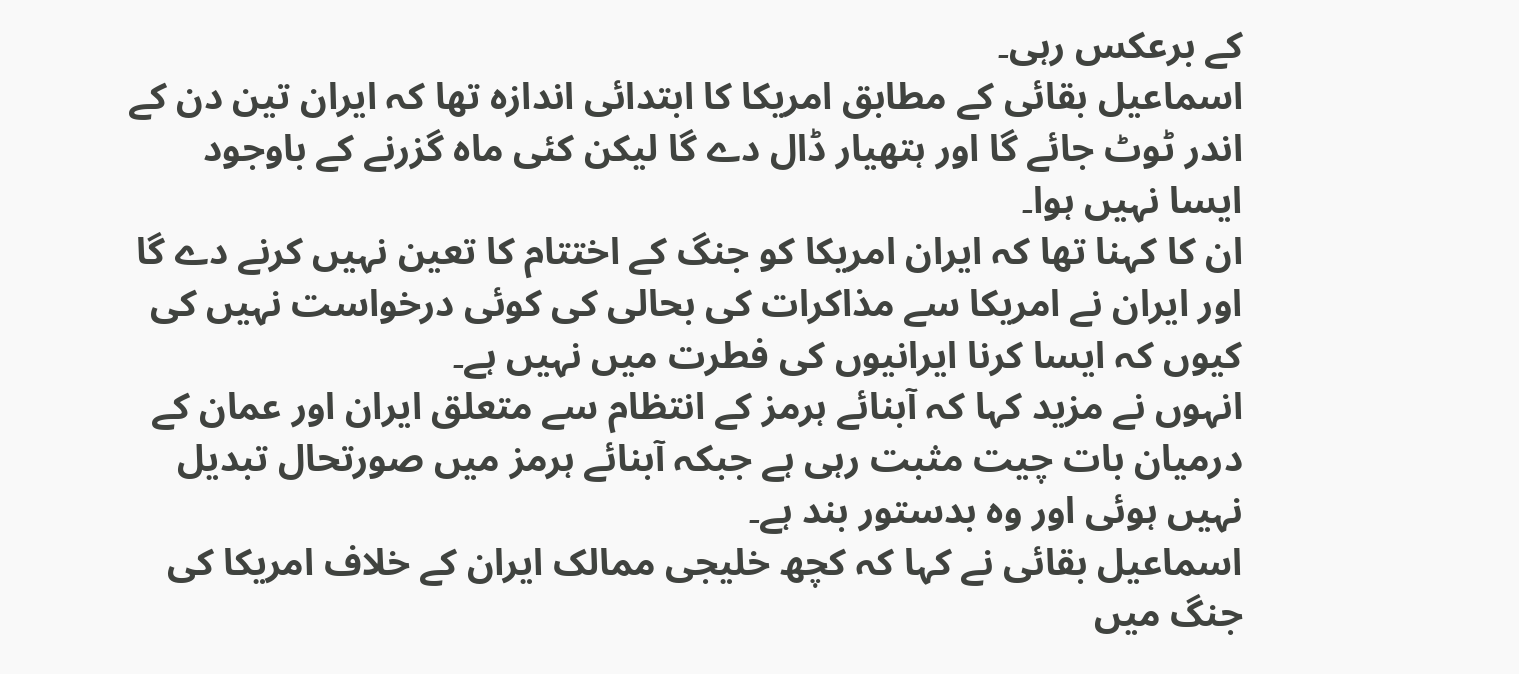کے برعکس رہی۔
اسماعیل بقائی کے مطابق امریکا کا ابتدائی اندازہ تھا کہ ایران تین دن کے اندر ٹوٹ جائے گا اور ہتھیار ڈال دے گا لیکن کئی ماہ گزرنے کے باوجود ایسا نہیں ہوا۔
ان کا کہنا تھا کہ ایران امریکا کو جنگ کے اختتام کا تعین نہیں کرنے دے گا اور ایران نے امریکا سے مذاکرات کی بحالی کی کوئی درخواست نہیں کی کیوں کہ ایسا کرنا ایرانیوں کی فطرت میں نہیں ہے۔
انہوں نے مزید کہا کہ آبنائے ہرمز کے انتظام سے متعلق ایران اور عمان کے درمیان بات چیت مثبت رہی ہے جبکہ آبنائے ہرمز میں صورتحال تبدیل نہیں ہوئی اور وہ بدستور بند ہے۔
اسماعیل بقائی نے کہا کہ کچھ خلیجی ممالک ایران کے خلاف امریکا کی جنگ میں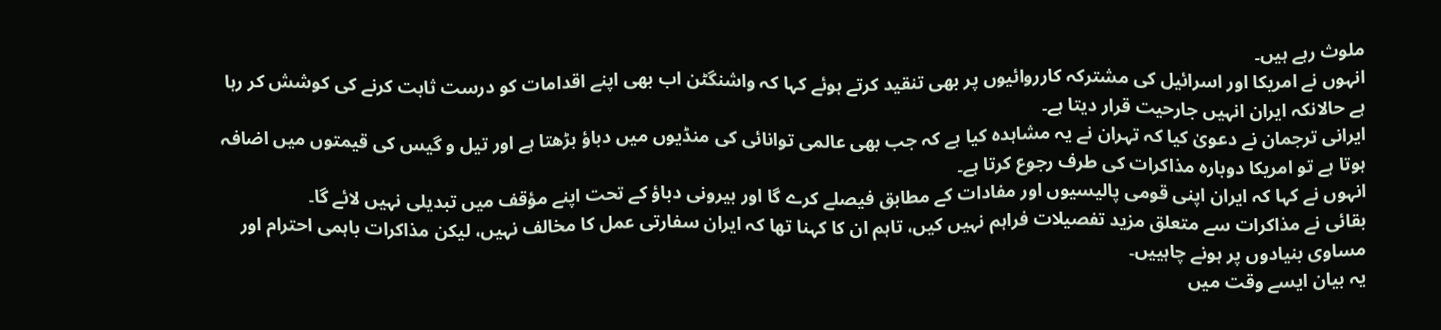ملوث رہے ہیں۔
انہوں نے امریکا اور اسرائیل کی مشترکہ کارروائیوں پر بھی تنقید کرتے ہوئے کہا کہ واشنگٹن اب بھی اپنے اقدامات کو درست ثابت کرنے کی کوشش کر رہا ہے حالانکہ ایران انہیں جارحیت قرار دیتا ہے۔
ایرانی ترجمان نے دعویٰ کیا کہ تہران نے یہ مشاہدہ کیا ہے کہ جب بھی عالمی توانائی کی منڈیوں میں دباؤ بڑھتا ہے اور تیل و گیس کی قیمتوں میں اضافہ ہوتا ہے تو امریکا دوبارہ مذاکرات کی طرف رجوع کرتا ہے۔
انہوں نے کہا کہ ایران اپنی قومی پالیسیوں اور مفادات کے مطابق فیصلے کرے گا اور بیرونی دباؤ کے تحت اپنے مؤقف میں تبدیلی نہیں لائے گا۔
بقائی نے مذاکرات سے متعلق مزید تفصیلات فراہم نہیں کیں، تاہم ان کا کہنا تھا کہ ایران سفارتی عمل کا مخالف نہیں، لیکن مذاکرات باہمی احترام اور مساوی بنیادوں پر ہونے چاہییں۔
یہ بیان ایسے وقت میں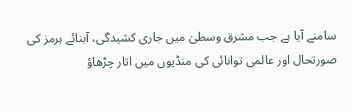سامنے آیا ہے جب مشرق وسطیٰ میں جاری کشیدگی، آبنائے ہرمز کی صورتحال اور عالمی توانائی کی منڈیوں میں اتار چڑھاؤ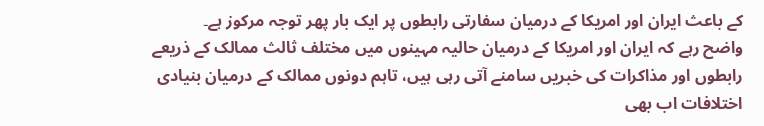کے باعث ایران اور امریکا کے درمیان سفارتی رابطوں پر ایک بار پھر توجہ مرکوز ہے۔
واضح رہے کہ ایران اور امریکا کے درمیان حالیہ مہینوں میں مختلف ثالث ممالک کے ذریعے رابطوں اور مذاکرات کی خبریں سامنے آتی رہی ہیں، تاہم دونوں ممالک کے درمیان بنیادی اختلافات اب بھی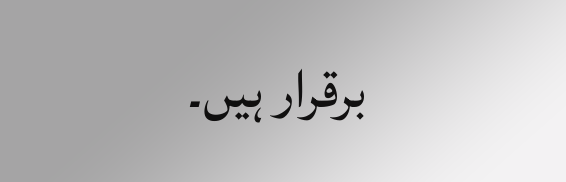برقرار ہیں۔